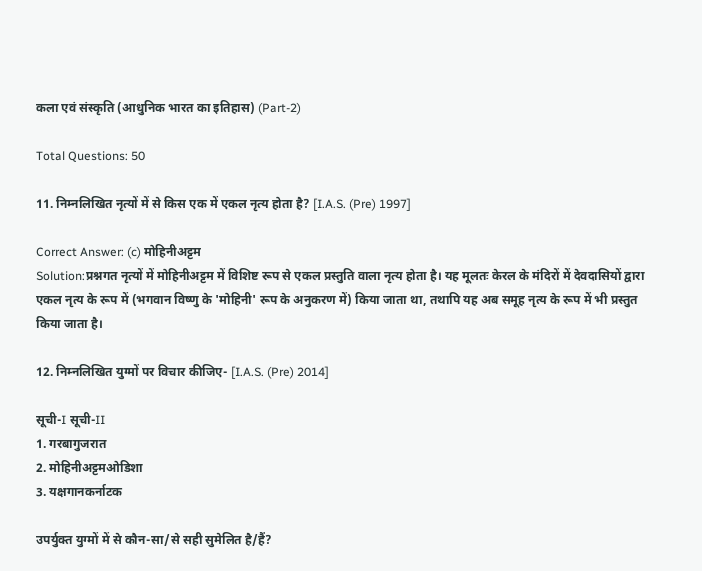कला एवं संस्कृति (आधुनिक भारत का इतिहास) (Part-2)

Total Questions: 50

11. निम्नलिखित नृत्यों में से किस एक में एकल नृत्य होता है? [I.A.S. (Pre) 1997]

Correct Answer: (c) मोहिनीअट्टम
Solution:प्रश्नगत नृत्यों में मोहिनीअट्टम में विशिष्ट रूप से एकल प्रस्तुति वाला नृत्य होता है। यह मूलतः केरल के मंदिरों में देवदासियों द्वारा एकल नृत्य के रूप में (भगवान विष्णु के 'मोहिनी' रूप के अनुकरण में) किया जाता था, तथापि यह अब समूह नृत्य के रूप में भी प्रस्तुत किया जाता है।

12. निम्नलिखित युग्मों पर विचार कीजिए- [I.A.S. (Pre) 2014]

सूची-I सूची-II
1. गरबागुजरात
2. मोहिनीअट्टमओडिशा
3. यक्षगानकर्नाटक

उपर्युक्त युग्मों में से कौन-सा/से सही सुमेलित है/हैं?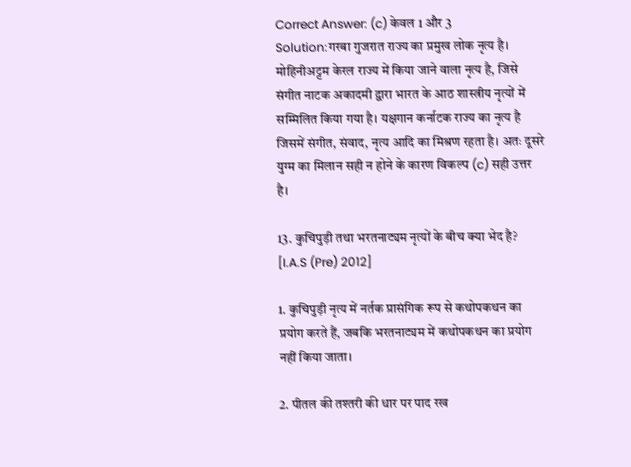Correct Answer: (c) केवल 1 और 3
Solution:गरबा गुजरात राज्य का प्रमुख लोक नृत्य है। मोहिनीअट्टम केरल राज्य में किया जाने वाला नृत्य है, जिसे संगीत नाटक अकादमी द्वारा भारत के आठ शास्त्रीय नृत्यों में सम्मिलित किया गया है। यक्षगान कर्नाटक राज्य का नृत्य है जिसमें संगीत, संवाद, नृत्य आदि का मिश्रण रहता है। अतः दूसरे युग्म का मिलान सही न होने के कारण विकल्प (c) सही उत्तर है।

13. कुचिपुड़ी तथा भरतनाट्यम नृत्यों के बीच क्या भेद है? [I.A.S (Pre) 2012]

1. कुचिपुड़ी नृत्य में नर्तक प्रासंगिक रूप से कथोपकथन का प्रयोग करते हैं, जबकि भरतनाट्यम में कथोपकथन का प्रयोग नहीं किया जाता।

2. पीतल की तश्तरी की धार पर पाद रख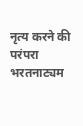नृत्य करने की परंपरा भरतनाट्यम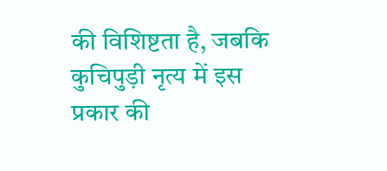की विशिष्टता है, जबकि कुचिपुड़ी नृत्य में इस प्रकार की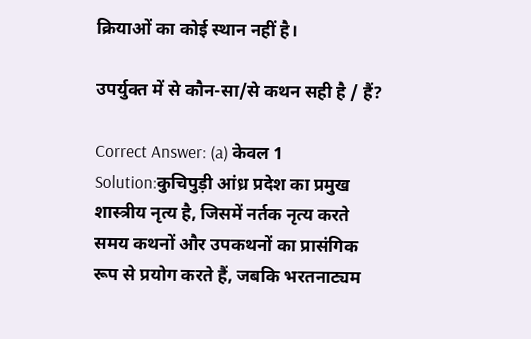क्रियाओं का कोई स्थान नहीं है।

उपर्युक्त में से कौन-सा/से कथन सही है / हैं?

Correct Answer: (a) केवल 1
Solution:कुचिपुड़ी आंध्र प्रदेश का प्रमुख शास्त्रीय नृत्य है, जिसमें नर्तक नृत्य करते समय कथनों और उपकथनों का प्रासंगिक रूप से प्रयोग करते हैं, जबकि भरतनाट्यम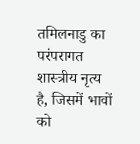तमिलनाडु का परंपरागत शास्त्रीय नृत्य है, जिसमें भावों को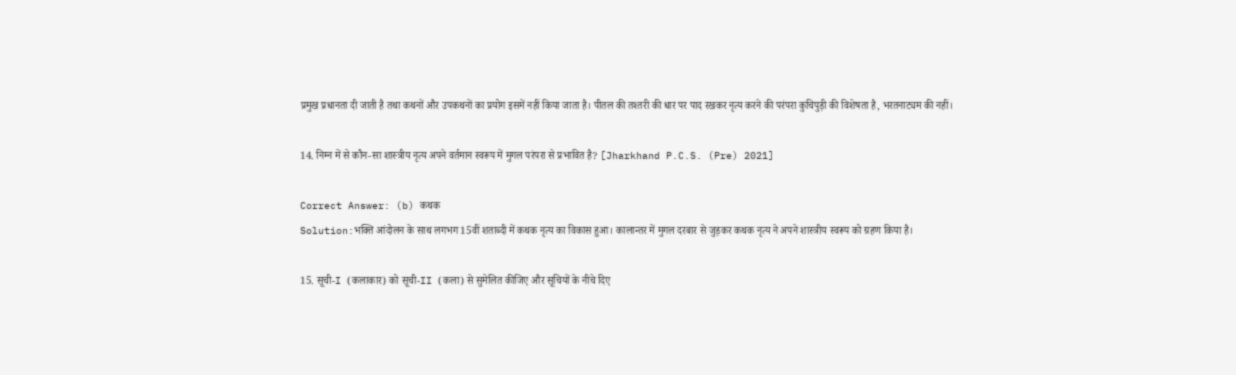प्रमुख प्रधानता दी जाती है तथा कथनों और उपकथनों का प्रयोग इसमें नहीं किया जाता है। पीतल की तश्तरी की धार पर पाद रखकर नृत्य करने की परंपरा कुचिपुड़ी की विशेषता है, भरतनाट्यम की नहीं।

14. निम्न में से कौन-सा शास्त्रीय नृत्य अपने वर्तमान स्वरूप में मुगल परंपरा से प्रभावित है? [Jharkhand P.C.S. (Pre) 2021]

Correct Answer: (b) कथक
Solution:भक्ति आंदोलन के साथ लगभग 15वीं शताब्दी में कथक नृत्य का विकास हुआ। कालान्तर में मुगल दरबार से जुड़कर कथक नृत्य ने अपने शास्त्रीय स्वरूप को ग्रहण किया है।

15. सूची-I (कलाकार) को सूची-II (कला) से सुमेलित कीजिए और सूचियों के नीचे दिए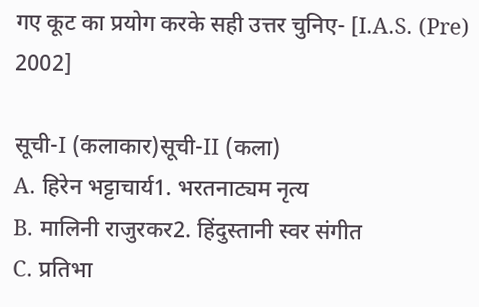गए कूट का प्रयोग करके सही उत्तर चुनिए- [I.A.S. (Pre) 2002]

सूची-I (कलाकार)सूची-II (कला)
A. हिरेन भट्टाचार्य1. भरतनाट्यम नृत्य
B. मालिनी राजुरकर2. हिंदुस्तानी स्वर संगीत
C. प्रतिभा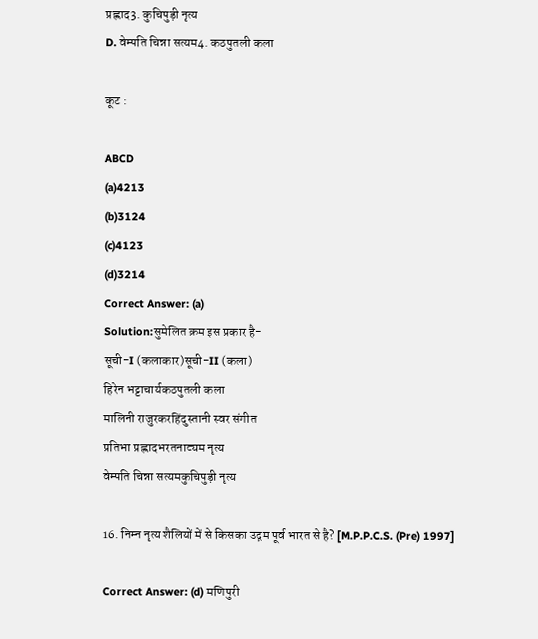प्रह्लाद3. कुचिपुड़ी नृत्य
D. वेम्पति चिन्ना सत्यम4. कठपुतली कला

कूट :

ABCD
(a)4213
(b)3124
(c)4123
(d)3214
Correct Answer: (a)
Solution:सुमेलित क्रम इस प्रकार है-
सूची-I (कलाकार)सूची-II (कला)
हिरेन भट्टाचार्यकठपुतली कला
मालिनी राजुरकरहिंदुस्तानी स्वर संगीत
प्रतिभा प्रह्लादभरतनाट्यम नृत्य
वेम्पति चिन्ना सत्यमकुचिपुड़ी नृत्य

16. निम्न नृत्य शैलियों में से किसका उद्गम पूर्व भारत से है? [M.P.P.C.S. (Pre) 1997]

Correct Answer: (d) मणिपुरी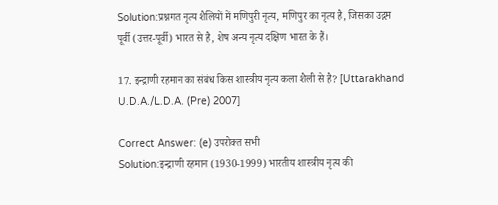Solution:प्रश्नगत नृत्य शैलियों में मणिपुरी नृत्य, मणिपुर का नृत्य है, जिसका उद्गम पूर्वी (उत्तर-पूर्वी) भारत से है, शेष अन्य नृत्य दक्षिण भारत के हैं।

17. इन्द्राणी रहमान का संबंध किस शास्त्रीय नृत्य कला शैली से है? [Uttarakhand U.D.A./L.D.A. (Pre) 2007]

Correct Answer: (e) उपरोक्त सभी
Solution:इन्द्राणी रहमान (1930-1999) भारतीय शास्त्रीय नृत्य की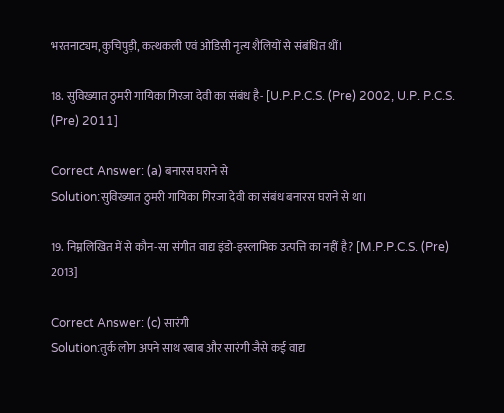भरतनाट्यम, कुचिपुड़ी, कत्थकली एवं ओडिसी नृत्य शैलियों से संबंधित थीं।

18. सुविख्यात ठुमरी गायिका गिरजा देवी का संबंध है- [U.P.P.C.S. (Pre) 2002, U.P. P.C.S. (Pre) 2011]

Correct Answer: (a) बनारस घराने से
Solution:सुविख्यात ठुमरी गायिका गिरजा देवी का संबंध बनारस घराने से था।

19. निम्नलिखित में से कौन-सा संगीत वाद्य इंडो-इस्लामिक उत्पत्ति का नहीं है? [M.P.P.C.S. (Pre) 2013]

Correct Answer: (c) सारंगी
Solution:तुर्क लोग अपने साथ रबाब और सारंगी जैसे कई वाद्य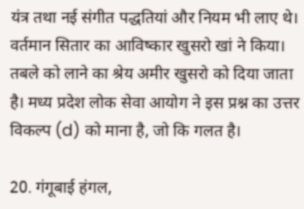यंत्र तथा नई संगीत पद्धतियां और नियम भी लाए थे। वर्तमान सितार का आविष्कार खुसरो खां ने किया। तबले को लाने का श्रेय अमीर खुसरो को दिया जाता है। मध्य प्रदेश लोक सेवा आयोग ने इस प्रश्न का उत्तर विकल्प (d) को माना है, जो कि गलत है।

20. गंगूबाई हंगल,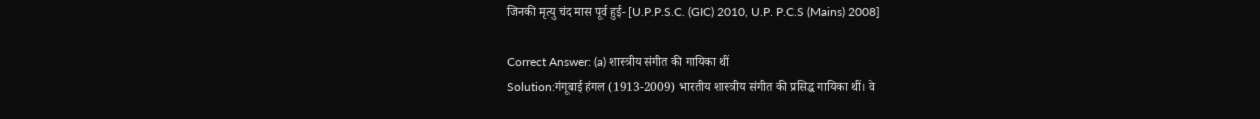जिनकी मृत्यु चंद मास पूर्व हुई- [U.P.P.S.C. (GIC) 2010, U.P. P.C.S (Mains) 2008]

Correct Answer: (a) शास्त्रीय संगीत की गायिका थीं
Solution:गंगूबाई हंगल (1913-2009) भारतीय शास्त्रीय संगीत की प्रसिद्ध गायिका थीं। वे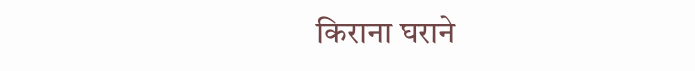किराना घराने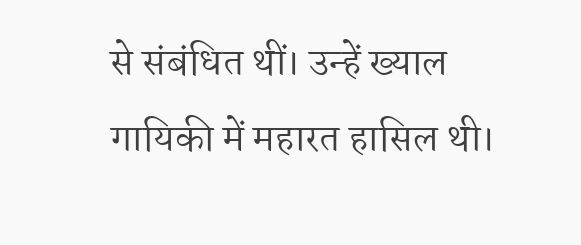से संबंधित थीं। उन्हें ख्याल गायिकी में महारत हासिल थी।